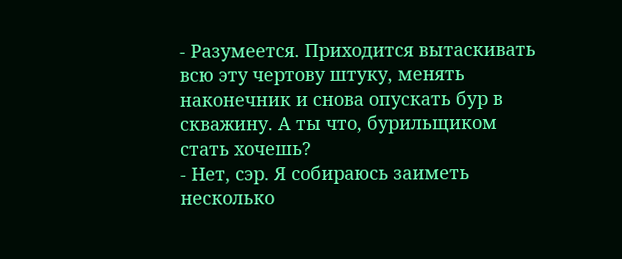- Разумеется. Приходится вытаскивать всю эту чертову штуку, менять наконечник и снова опускать бур в скважину. А ты что, бурильщиком стать хочешь?
- Нет, сэр. Я собираюсь заиметь несколько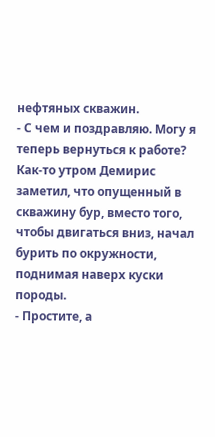нефтяных скважин.
- С чем и поздравляю. Могу я теперь вернуться к работе?
Как-то утром Демирис заметил, что опущенный в скважину бур, вместо того, чтобы двигаться вниз, начал бурить по окружности, поднимая наверх куски породы.
- Простите, а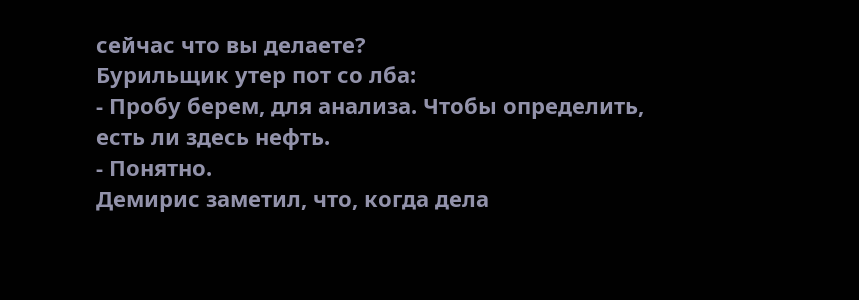сейчас что вы делаете?
Бурильщик утер пот со лба:
- Пробу берем, для анализа. Чтобы определить, есть ли здесь нефть.
- Понятно.
Демирис заметил, что, когда дела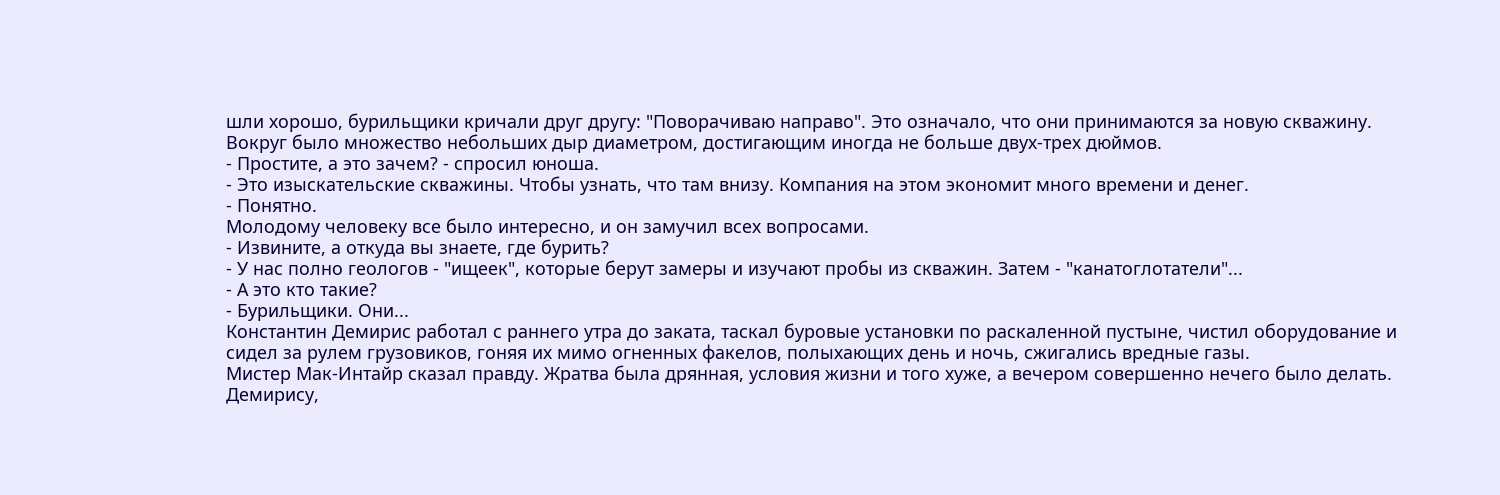шли хорошо, бурильщики кричали друг другу: "Поворачиваю направо". Это означало, что они принимаются за новую скважину. Вокруг было множество небольших дыр диаметром, достигающим иногда не больше двух-трех дюймов.
- Простите, а это зачем? - спросил юноша.
- Это изыскательские скважины. Чтобы узнать, что там внизу. Компания на этом экономит много времени и денег.
- Понятно.
Молодому человеку все было интересно, и он замучил всех вопросами.
- Извините, а откуда вы знаете, где бурить?
- У нас полно геологов - "ищеек", которые берут замеры и изучают пробы из скважин. Затем - "канатоглотатели"...
- А это кто такие?
- Бурильщики. Они...
Константин Демирис работал с раннего утра до заката, таскал буровые установки по раскаленной пустыне, чистил оборудование и сидел за рулем грузовиков, гоняя их мимо огненных факелов, полыхающих день и ночь, сжигались вредные газы.
Мистер Мак-Интайр сказал правду. Жратва была дрянная, условия жизни и того хуже, а вечером совершенно нечего было делать. Демирису,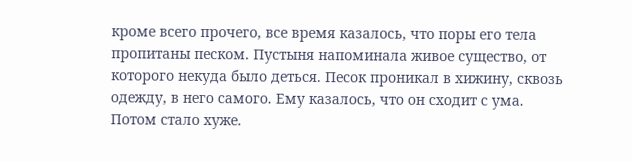кроме всего прочего, все время казалось, что поры его тела пропитаны песком. Пустыня напоминала живое существо, от которого некуда было деться. Песок проникал в хижину, сквозь одежду, в него самого. Ему казалось, что он сходит с ума. Потом стало хуже.